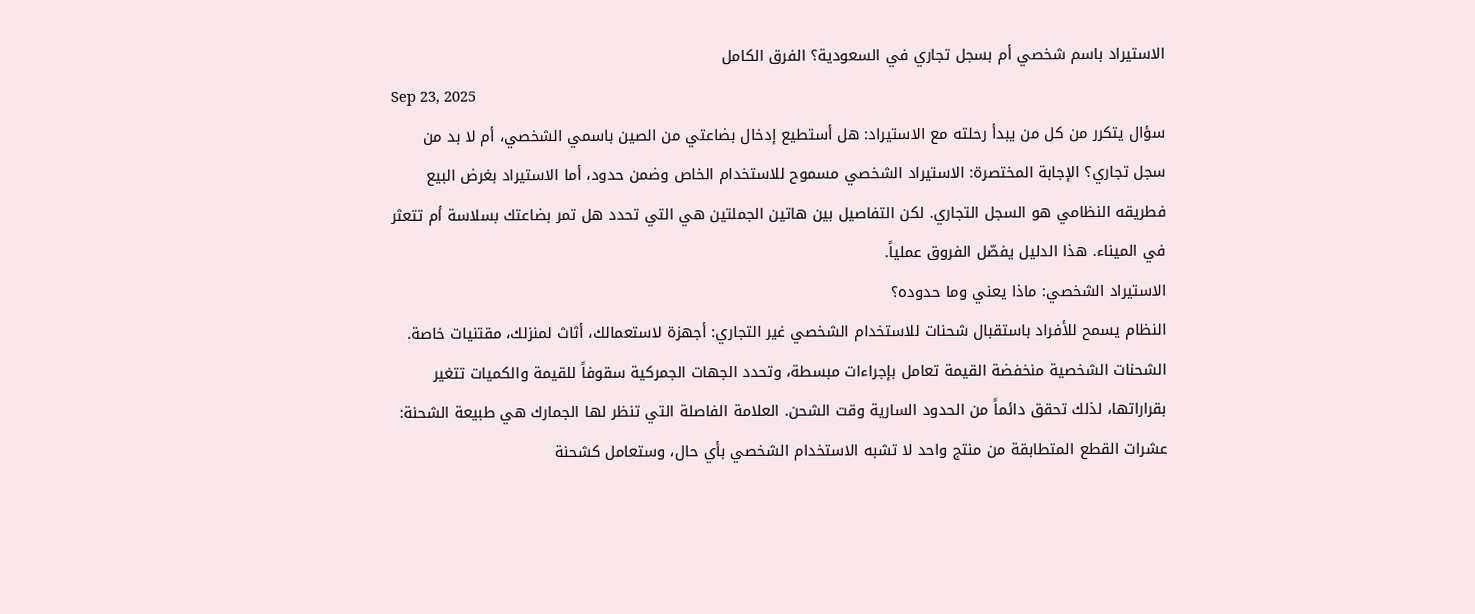الاستيراد باسم شخصي أم بسجل تجاري في السعودية؟ الفرق الكامل
Sep 23, 2025
سؤال يتكرر من كل من يبدأ رحلته مع الاستيراد: هل أستطيع إدخال بضاعتي من الصين باسمي الشخصي، أم لا بد من سجل تجاري؟ الإجابة المختصرة: الاستيراد الشخصي مسموح للاستخدام الخاص وضمن حدود، أما الاستيراد بغرض البيع فطريقه النظامي هو السجل التجاري. لكن التفاصيل بين هاتين الجملتين هي التي تحدد هل تمر بضاعتك بسلاسة أم تتعثر في الميناء. هذا الدليل يفصّل الفروق عملياً.
الاستيراد الشخصي: ماذا يعني وما حدوده؟
النظام يسمح للأفراد باستقبال شحنات للاستخدام الشخصي غير التجاري: أجهزة لاستعمالك، أثاث لمنزلك، مقتنيات خاصة. الشحنات الشخصية منخفضة القيمة تعامل بإجراءات مبسطة، وتحدد الجهات الجمركية سقوفاً للقيمة والكميات تتغير بقراراتها، لذلك تحقق دائماً من الحدود السارية وقت الشحن. العلامة الفاصلة التي تنظر لها الجمارك هي طبيعة الشحنة: عشرات القطع المتطابقة من منتج واحد لا تشبه الاستخدام الشخصي بأي حال، وستعامل كشحنة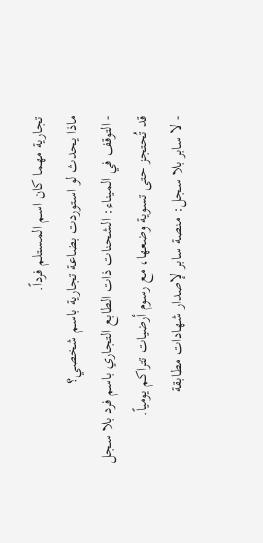تجارية مهما كان اسم المستلم فرداً.
ماذا يحدث لو استوردت بضاعة تجارية باسم شخصي؟
- التوقف في الميناء: الشحنات ذات الطابع التجاري باسم فرد بلا سجل قد تُحتجز حتى تسوية وضعها، مع رسوم أرضيات تتراكم يومياً.
- لا سابر بلا سجل: منصة سابر لإصدار شهادات مطابقة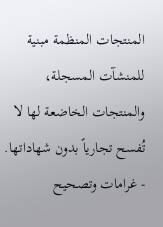المنتجات المنظمة مبنية للمنشآت المسجلة، والمنتجات الخاضعة لها لا تُفسح تجارياً بدون شهاداتها.
- غرامات وتصحيح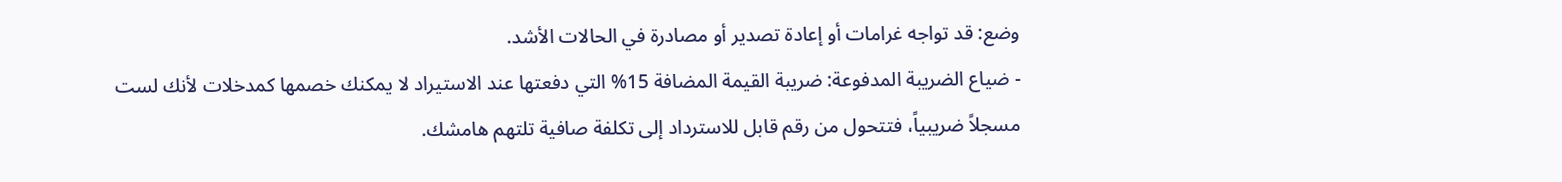وضع: قد تواجه غرامات أو إعادة تصدير أو مصادرة في الحالات الأشد.
- ضياع الضريبة المدفوعة: ضريبة القيمة المضافة 15% التي دفعتها عند الاستيراد لا يمكنك خصمها كمدخلات لأنك لست مسجلاً ضريبياً، فتتحول من رقم قابل للاسترداد إلى تكلفة صافية تلتهم هامشك.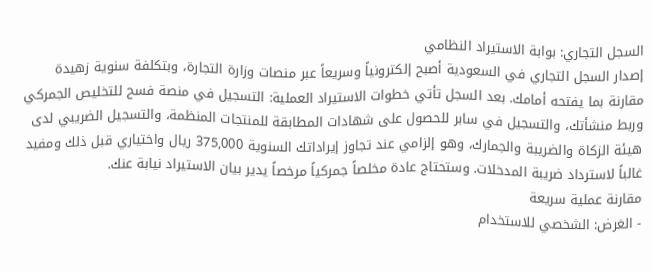السجل التجاري: بوابة الاستيراد النظامي
إصدار السجل التجاري في السعودية أصبح إلكترونياً وسريعاً عبر منصات وزارة التجارة، وبتكلفة سنوية زهيدة مقارنة بما يفتحه أمامك. بعد السجل تأتي خطوات الاستيراد العملية: التسجيل في منصة فسح للتخليص الجمركي وربط منشأتك، والتسجيل في سابر للحصول على شهادات المطابقة للمنتجات المنظمة، والتسجيل الضريبي لدى هيئة الزكاة والضريبة والجمارك، وهو إلزامي عند تجاوز إيراداتك السنوية 375,000 ريال واختياري قبل ذلك ومفيد غالباً لاسترداد ضريبة المدخلات. وستحتاج عادة مخلصاً جمركياً مرخصاً يدير بيان الاستيراد نيابة عنك.
مقارنة عملية سريعة
- الغرض: الشخصي للاستخدام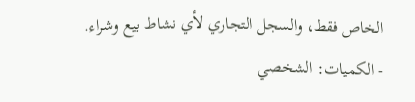الخاص فقط، والسجل التجاري لأي نشاط بيع وشراء.
- الكميات: الشخصي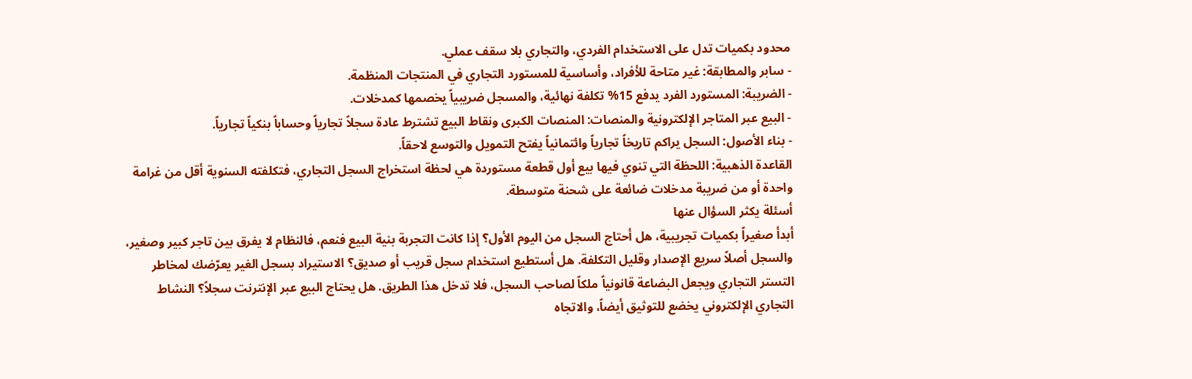محدود بكميات تدل على الاستخدام الفردي، والتجاري بلا سقف عملي.
- سابر والمطابقة: غير متاحة للأفراد، وأساسية للمستورد التجاري في المنتجات المنظمة.
- الضريبة: المستورد الفرد يدفع 15% تكلفة نهائية، والمسجل ضريبياً يخصمها كمدخلات.
- البيع عبر المتاجر الإلكترونية والمنصات: المنصات الكبرى ونقاط البيع تشترط عادة سجلاً تجارياً وحساباً بنكياً تجارياً.
- بناء الأصول: السجل يراكم تاريخاً تجارياً وائتمانياً يفتح التمويل والتوسع لاحقاً.
القاعدة الذهبية: اللحظة التي تنوي فيها بيع أول قطعة مستوردة هي لحظة استخراج السجل التجاري، فتكلفته السنوية أقل من غرامة واحدة أو من ضريبة مدخلات ضائعة على شحنة متوسطة.
أسئلة يكثر السؤال عنها
أبدأ صغيراً بكميات تجريبية، هل أحتاج السجل من اليوم الأول؟ إذا كانت التجربة بنية البيع فنعم، فالنظام لا يفرق بين تاجر كبير وصغير، والسجل أصلاً سريع الإصدار وقليل التكلفة. هل أستطيع استخدام سجل قريب أو صديق؟ الاستيراد بسجل الغير يعرّضك لمخاطر التستر التجاري ويجعل البضاعة قانونياً ملكاً لصاحب السجل، فلا تدخل هذا الطريق. هل يحتاج البيع عبر الإنترنت سجلاً؟ النشاط التجاري الإلكتروني يخضع للتوثيق أيضاً، والاتجاه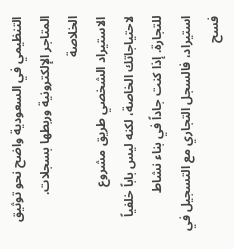التنظيمي في السعودية واضح نحو توثيق المتاجر الإلكترونية وربطها بسجلات.
الخلاصة
الاستيراد الشخصي طريق مشروع لاحتياجاتك الخاصة، لكنه ليس باباً خلفياً للتجارة. إذا كنت جاداً في بناء نشاط استيراد، فالسجل التجاري مع التسجيل في فسح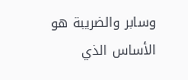وسابر والضريبة هو الأساس الذي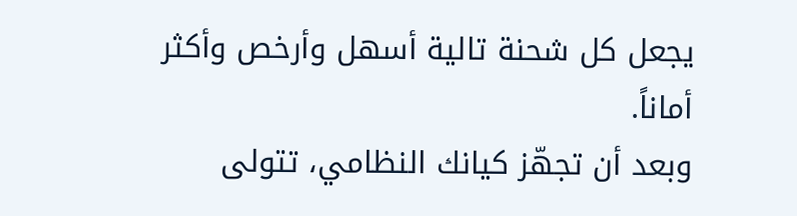يجعل كل شحنة تالية أسهل وأرخص وأكثر أماناً.
وبعد أن تجهّز كيانك النظامي، تتولى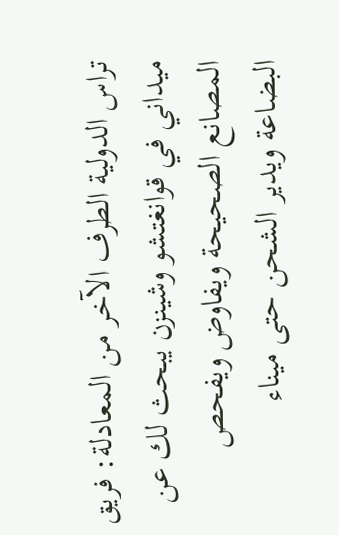تراس الدولية الطرف الآخر من المعادلة: فريق ميداني في قوانغتشو وشينزن يبحث لك عن المصانع الصحيحة ويفاوض ويفحص البضاعة ويدير الشحن حتى ميناء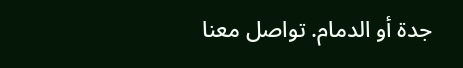جدة أو الدمام. تواصل معنا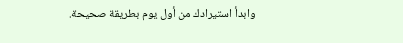وابدأ استيرادك من أول يوم بطريقة صحيحة.